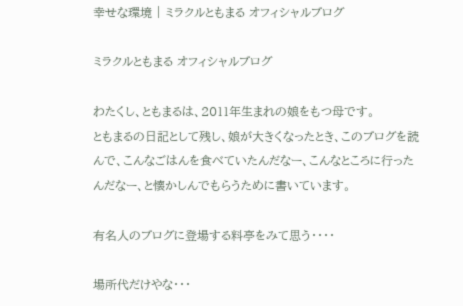幸せな環境 | ミラクルともまる オフィシャルブログ

ミラクルともまる オフィシャルブログ

わたくし、ともまるは、2011年生まれの娘をもつ母です。
ともまるの日記として残し、娘が大きくなったとき、このブログを読んで、こんなごはんを食べていたんだなー、こんなところに行ったんだなー、と懐かしんでもらうために書いています。

有名人のブログに登場する料亭をみて思う・・・・

場所代だけやな・・・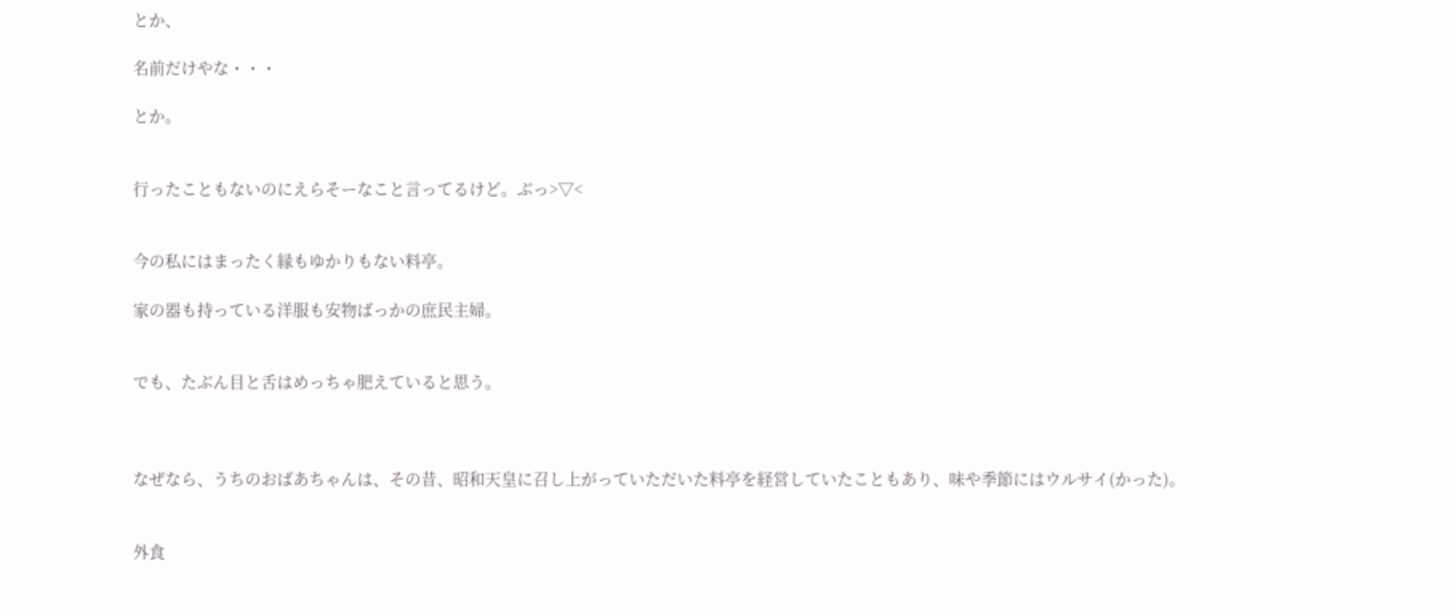とか、

名前だけやな・・・

とか。


行ったこともないのにえらそーなこと言ってるけど。ぶっ>▽<


今の私にはまったく縁もゆかりもない料亭。

家の器も持っている洋服も安物ばっかの庶民主婦。


でも、たぶん目と舌はめっちゃ肥えていると思う。



なぜなら、うちのおばあちゃんは、その昔、昭和天皇に召し上がっていただいた料亭を経営していたこともあり、味や季節にはウルサイ(かった)。


外食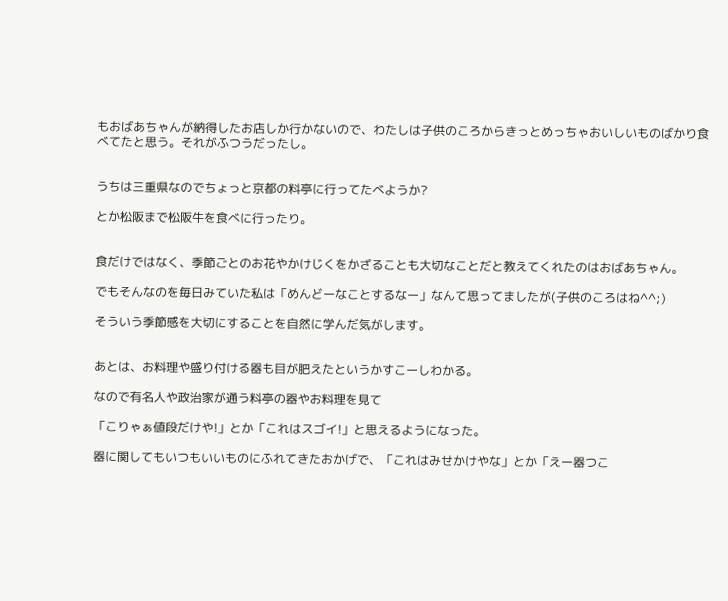もおばあちゃんが納得したお店しか行かないので、わたしは子供のころからきっとめっちゃおいしいものばかり食べてたと思う。それがふつうだったし。


うちは三重県なのでちょっと京都の料亭に行ってたべようか?

とか松阪まで松阪牛を食べに行ったり。


食だけではなく、季節ごとのお花やかけじくをかざることも大切なことだと教えてくれたのはおばあちゃん。

でもそんなのを毎日みていた私は「めんどーなことするなー」なんて思ってましたが(子供のころはね^^;)

そういう季節感を大切にすることを自然に学んだ気がします。


あとは、お料理や盛り付ける器も目が肥えたというかすこーしわかる。

なので有名人や政治家が通う料亭の器やお料理を見て

「こりゃぁ値段だけや!」とか「これはスゴイ!」と思えるようになった。

器に関してもいつもいいものにふれてきたおかげで、「これはみせかけやな」とか「えー器つこ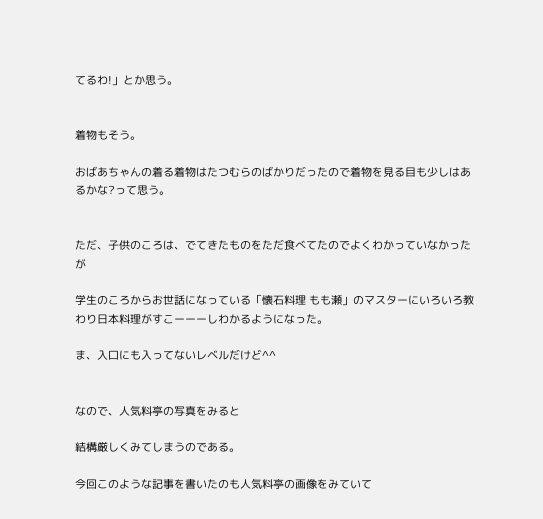てるわ!」とか思う。


着物もそう。

おばあちゃんの着る着物はたつむらのばかりだったので着物を見る目も少しはあるかな?って思う。


ただ、子供のころは、でてきたものをただ食べてたのでよくわかっていなかったが

学生のころからお世話になっている「懐石料理 もも瀬」のマスターにいろいろ教わり日本料理がすこーーーしわかるようになった。

ま、入口にも入ってないレベルだけど^^


なので、人気料亭の写真をみると

結構厳しくみてしまうのである。

今回このような記事を書いたのも人気料亭の画像をみていて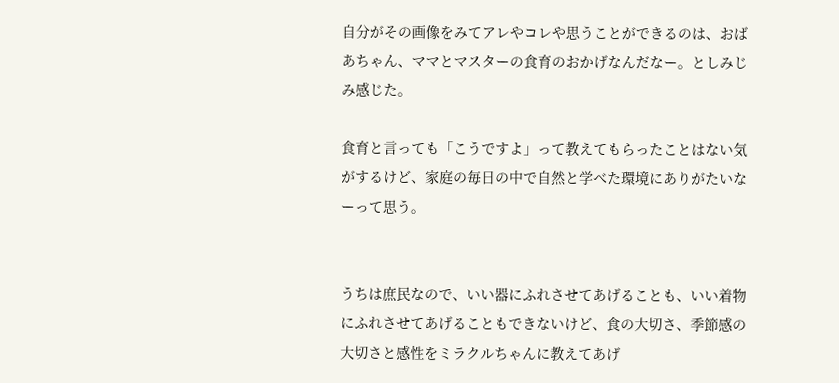自分がその画像をみてアレやコレや思うことができるのは、おばあちゃん、ママとマスターの食育のおかげなんだなー。としみじみ感じた。

食育と言っても「こうですよ」って教えてもらったことはない気がするけど、家庭の毎日の中で自然と学べた環境にありがたいなーって思う。


うちは庶民なので、いい器にふれさせてあげることも、いい着物にふれさせてあげることもできないけど、食の大切さ、季節感の大切さと感性をミラクルちゃんに教えてあげ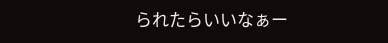られたらいいなぁー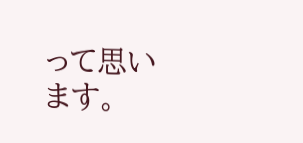って思います。